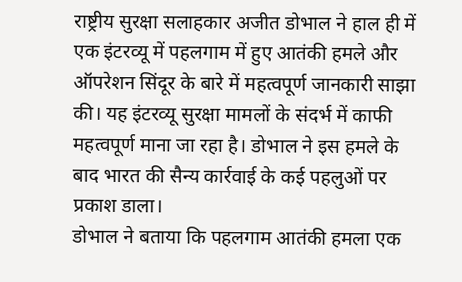राष्ट्रीय सुरक्षा सलाहकार अजीत डोभाल ने हाल ही में एक इंटरव्यू में पहलगाम में हुए आतंकी हमले और ऑपरेशन सिंदूर के बारे में महत्वपूर्ण जानकारी साझा की। यह इंटरव्यू सुरक्षा मामलों के संदर्भ में काफी महत्वपूर्ण माना जा रहा है। डोभाल ने इस हमले के बाद भारत की सैन्य कार्रवाई के कई पहलुओं पर प्रकाश डाला।
डोभाल ने बताया कि पहलगाम आतंकी हमला एक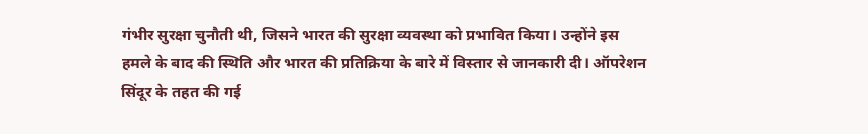गंभीर सुरक्षा चुनौती थी, जिसने भारत की सुरक्षा व्यवस्था को प्रभावित किया। उन्होंने इस हमले के बाद की स्थिति और भारत की प्रतिक्रिया के बारे में विस्तार से जानकारी दी। ऑपरेशन सिंदूर के तहत की गई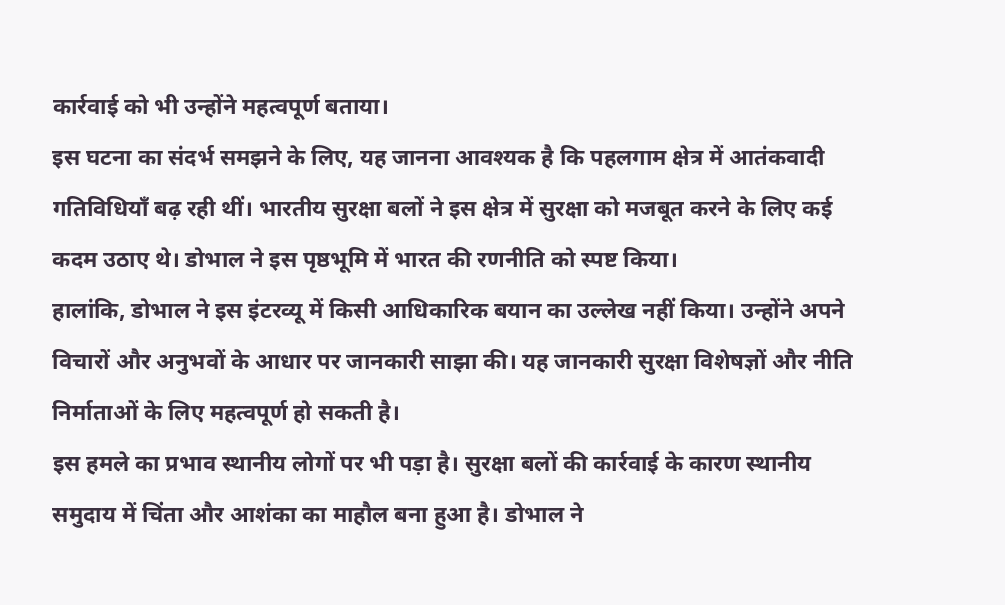कार्रवाई को भी उन्होंने महत्वपूर्ण बताया।
इस घटना का संदर्भ समझने के लिए, यह जानना आवश्यक है कि पहलगाम क्षेत्र में आतंकवादी गतिविधियाँ बढ़ रही थीं। भारतीय सुरक्षा बलों ने इस क्षेत्र में सुरक्षा को मजबूत करने के लिए कई कदम उठाए थे। डोभाल ने इस पृष्ठभूमि में भारत की रणनीति को स्पष्ट किया।
हालांकि, डोभाल ने इस इंटरव्यू में किसी आधिकारिक बयान का उल्लेख नहीं किया। उन्होंने अपने विचारों और अनुभवों के आधार पर जानकारी साझा की। यह जानकारी सुरक्षा विशेषज्ञों और नीति निर्माताओं के लिए महत्वपूर्ण हो सकती है।
इस हमले का प्रभाव स्थानीय लोगों पर भी पड़ा है। सुरक्षा बलों की कार्रवाई के कारण स्थानीय समुदाय में चिंता और आशंका का माहौल बना हुआ है। डोभाल ने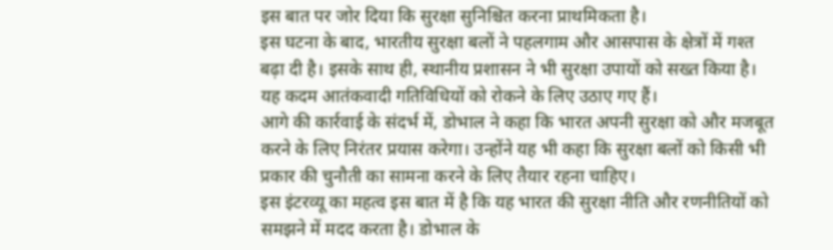इस बात पर जोर दिया कि सुरक्षा सुनिश्चित करना प्राथमिकता है।
इस घटना के बाद, भारतीय सुरक्षा बलों ने पहलगाम और आसपास के क्षेत्रों में गश्त बढ़ा दी है। इसके साथ ही, स्थानीय प्रशासन ने भी सुरक्षा उपायों को सख्त किया है। यह कदम आतंकवादी गतिविधियों को रोकने के लिए उठाए गए हैं।
आगे की कार्रवाई के संदर्भ में, डोभाल ने कहा कि भारत अपनी सुरक्षा को और मजबूत करने के लिए निरंतर प्रयास करेगा। उन्होंने यह भी कहा कि सुरक्षा बलों को किसी भी प्रकार की चुनौती का सामना करने के लिए तैयार रहना चाहिए।
इस इंटरव्यू का महत्व इस बात में है कि यह भारत की सुरक्षा नीति और रणनीतियों को समझने में मदद करता है। डोभाल के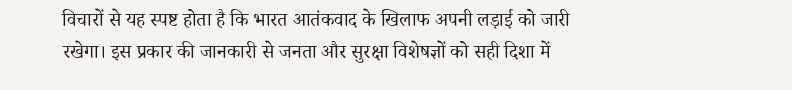विचारों से यह स्पष्ट होता है कि भारत आतंकवाद के खिलाफ अपनी लड़ाई को जारी रखेगा। इस प्रकार की जानकारी से जनता और सुरक्षा विशेषज्ञों को सही दिशा में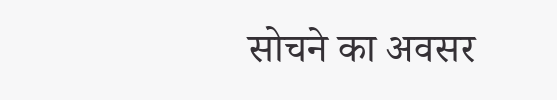सोचने का अवसर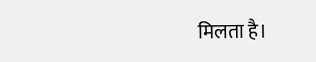मिलता है।